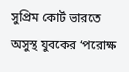সুপ্রিম কোর্ট ভারতে অসুস্থ যুবকের ‘পরোক্ষ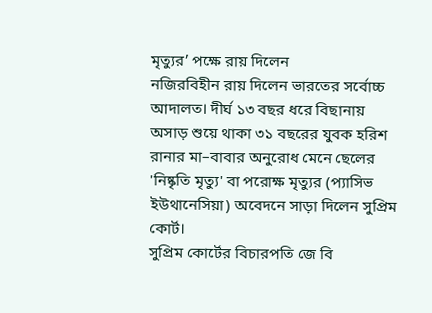মৃত্যুর’ পক্ষে রায় দিলেন
নজিরবিহীন রায় দিলেন ভারতের সর্বোচ্চ আদালত। দীর্ঘ ১৩ বছর ধরে বিছানায় অসাড় শুয়ে থাকা ৩১ বছরের যুবক হরিশ রানার মা–বাবার অনুরোধ মেনে ছেলের 'নিষ্কৃতি মৃত্যু' বা পরোক্ষ মৃত্যুর (প্যাসিভ ইউথানেসিয়া) অবেদনে সাড়া দিলেন সুপ্রিম কোর্ট।
সুপ্রিম কোর্টের বিচারপতি জে বি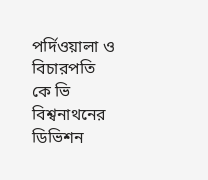পর্দিওয়ালা ও বিচারপতি কে ভি বিশ্বনাথনের ডিভিশন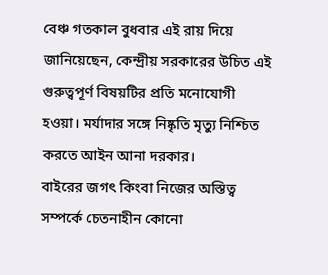বেঞ্চ গতকাল বুধবার এই রায় দিয়ে জানিয়েছেন, কেন্দ্রীয় সরকারের উচিত এই গুরুত্বপূর্ণ বিষয়টির প্রতি মনোযোগী হওয়া। মর্যাদার সঙ্গে নিষ্কৃতি মৃত্যু নিশ্চিত করতে আইন আনা দরকার।
বাইরের জগৎ কিংবা নিজের অস্তিত্ব সম্পর্কে চেতনাহীন কোনো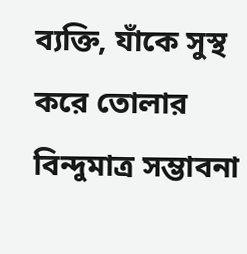ব্যক্তি, যাঁকে সুস্থ করে তোলার বিন্দুমাত্র সম্ভাবনা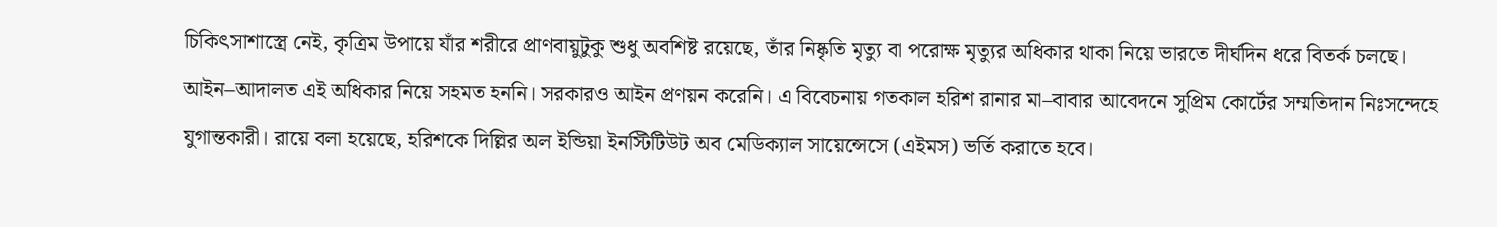চিকিৎসাশাস্ত্রে নেই, কৃত্রিম উপায়ে যাঁর শরীরে প্রাণবায়ুটুকু শুধু অবশিষ্ট রয়েছে, তাঁর নিষ্কৃতি মৃত্যু বা পরোক্ষ মৃত্যুর অধিকার থাকা নিয়ে ভারতে দীর্ঘদিন ধরে বিতর্ক চলছে। আইন–আদালত এই অধিকার নিয়ে সহমত হননি। সরকারও আইন প্রণয়ন করেনি। এ বিবেচনায় গতকাল হরিশ রানার মা–বাবার আবেদনে সুপ্রিম কোর্টের সম্মতিদান নিঃসন্দেহে যুগান্তকারী। রায়ে বলা হয়েছে, হরিশকে দিল্লির অল ইন্ডিয়া ইনস্টিটিউট অব মেডিক্যাল সায়েন্সেসে (এইমস) ভর্তি করাতে হবে।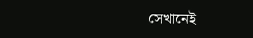সেখানেই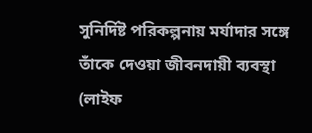সুনির্দিষ্ট পরিকল্পনায় মর্যাদার সঙ্গে তাঁকে দেওয়া জীবনদায়ী ব্যবস্থা (লাইফ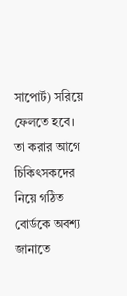সাপোর্ট) সরিয়ে ফেলতে হবে। তা করার আগে চিকিৎসকদের নিয়ে গঠিত বোর্ডকে অবশ্য জানাতে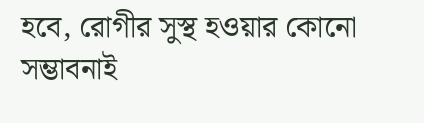হবে, রোগীর সুস্থ হওয়ার কোনো সম্ভাবনাই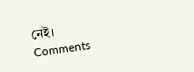নেই।
Comments